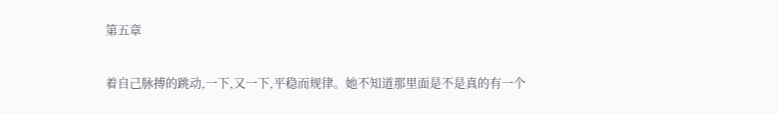第五章

着自己脉搏的跳动,一下,又一下,平稳而规律。她不知道那里面是不是真的有一个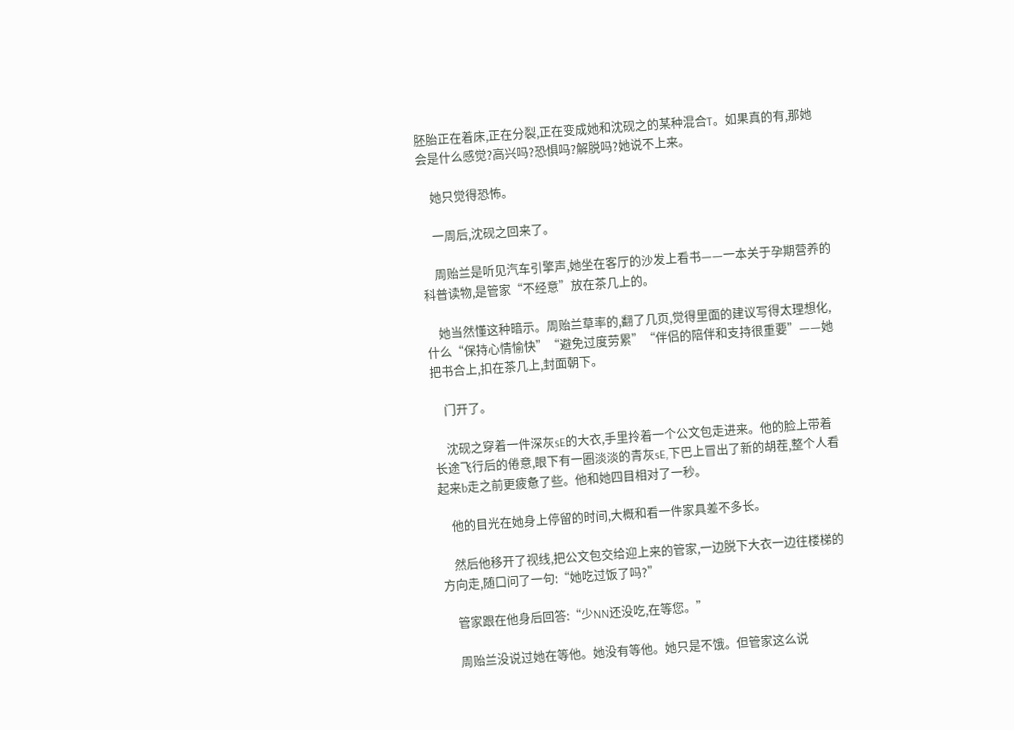胚胎正在着床,正在分裂,正在变成她和沈砚之的某种混合T。如果真的有,那她会是什么感觉?高兴吗?恐惧吗?解脱吗?她说不上来。

    她只觉得恐怖。

    一周后,沈砚之回来了。

    周贻兰是听见汽车引擎声,她坐在客厅的沙发上看书——一本关于孕期营养的科普读物,是管家“不经意”放在茶几上的。

    她当然懂这种暗示。周贻兰草率的,翻了几页,觉得里面的建议写得太理想化,什么“保持心情愉快”“避免过度劳累”“伴侣的陪伴和支持很重要”——她把书合上,扣在茶几上,封面朝下。

    门开了。

    沈砚之穿着一件深灰sE的大衣,手里拎着一个公文包走进来。他的脸上带着长途飞行后的倦意,眼下有一圈淡淡的青灰sE,下巴上冒出了新的胡茬,整个人看起来b走之前更疲惫了些。他和她四目相对了一秒。

    他的目光在她身上停留的时间,大概和看一件家具差不多长。

    然后他移开了视线,把公文包交给迎上来的管家,一边脱下大衣一边往楼梯的方向走,随口问了一句:“她吃过饭了吗?”

    管家跟在他身后回答:“少NN还没吃,在等您。”

    周贻兰没说过她在等他。她没有等他。她只是不饿。但管家这么说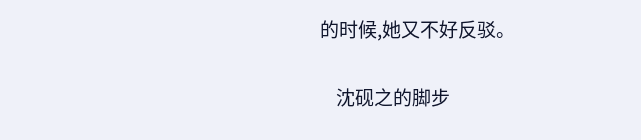的时候,她又不好反驳。

    沈砚之的脚步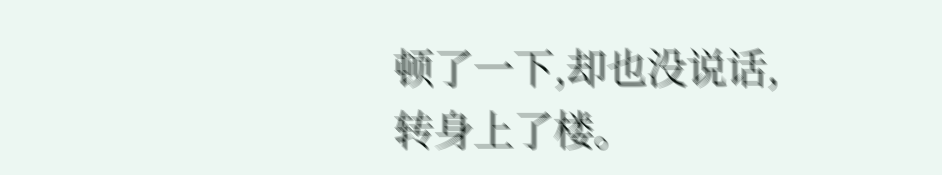顿了一下,却也没说话,转身上了楼。